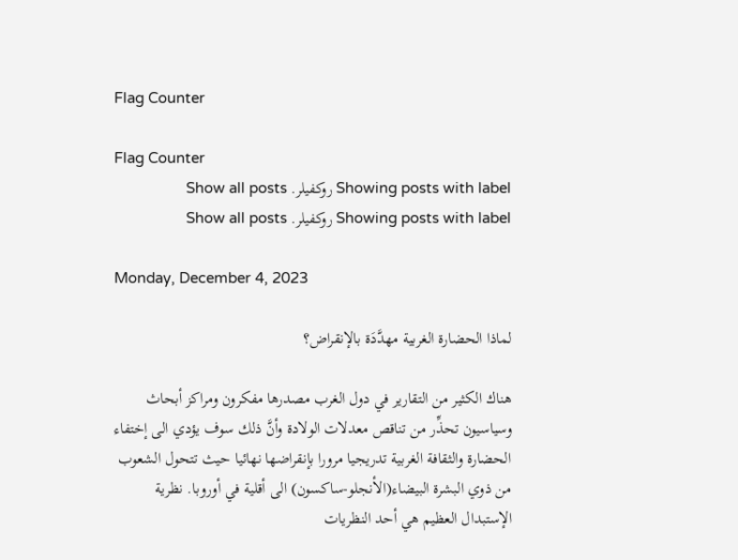Flag Counter

Flag Counter
Showing posts with label روكفيلر. Show all posts
Showing posts with label روكفيلر. Show all posts

Monday, December 4, 2023

لماذا الحضارة الغربية مهدَّدَة بالإنقراض؟

هناك الكثير من التقارير في دول الغرب مصدرها مفكرون ومراكز أبحاث وسياسيون تحذِّر من تناقص معدلات الولادة وأنَّ ذلك سوف يؤدي الى إختفاء الحضارة والثقافة الغربية تدريجيا مرورا بإنقراضها نهائيا حيث تتحول الشعوب من ذوي البشرة البيضاء(الأنجلو-ساكسون) الى أقلية في أوروبا. نظرية الإستبدال العظيم هي أحد النظريات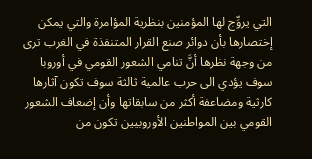التي يروِّج لها المؤمنين بنظرية المؤامرة والتي يمكن إختصارها بأن دوائر صنع القرار المتنفذة في الغرب ترى من وجهة نظرها أنَّ تنامي الشعور القومي في أوروبا سوف يؤدي الى حرب عالمية ثالثة سوف تكون آثارها كارثية ومضاعفة أكثر من سابقاتها وأن إضعاف الشعور القومي بين المواطنين الأوروبيين تكون من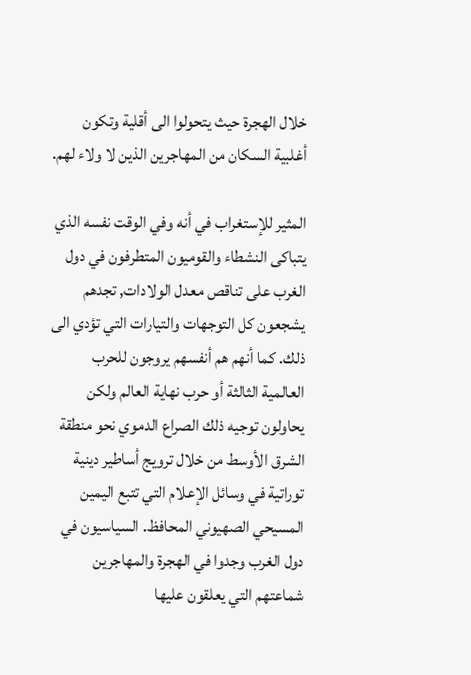خلال الهجرة حيث يتحولوا الى أقلية وتكون أغلبية السكان من المهاجرين الذين لا ولاء لهم.

المثير للإستغراب في أنه وفي الوقت نفسه الذي يتباكى النشطاء والقوميون المتطرفون في دول الغرب على تناقص معدل الولادات, تجدهم يشجعون كل التوجهات والتيارات التي تؤدي الى ذلك. كما أنهم هم أنفسهم يروجون للحرب العالمية الثالثة أو حرب نهاية العالم ولكن يحاولون توجيه ذلك الصراع الدموي نحو منطقة الشرق الأوسط من خلال ترويج أساطير دينية توراتية في وسائل الإعلام التي تتبع اليمين المسيحي الصهيوني المحافظ. السياسيون في دول الغرب وجدوا في الهجرة والمهاجرين شماعتهم التي يعلقون عليها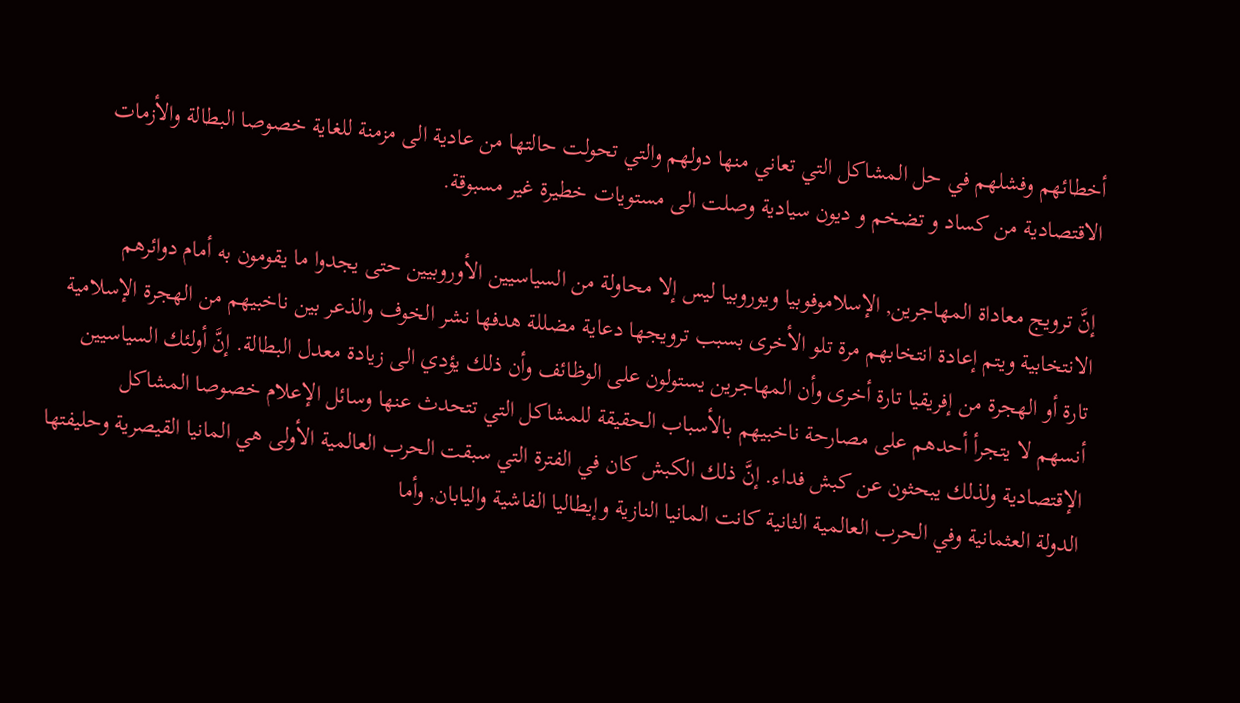أخطائهم وفشلهم في حل المشاكل التي تعاني منها دولهم والتي تحولت حالتها من عادية الى مزمنة للغاية خصوصا البطالة والأزمات الاقتصادية من كساد و تضخم و ديون سيادية وصلت الى مستويات خطيرة غير مسبوقة.

إنَّ ترويج معاداة المهاجرين, الإسلاموفوبيا ويوروبيا ليس إلا محاولة من السياسيين الأوروبيين حتى يجدوا ما يقومون به أمام دوائرهم الانتخابية ويتم إعادة انتخابهم مرة تلو الأخرى بسبب ترويجها دعاية مضللة هدفها نشر الخوف والذعر بين ناخبيهم من الهجرة الإسلامية تارة أو الهجرة من إفريقيا تارة أخرى وأن المهاجرين يستولون على الوظائف وأن ذلك يؤدي الى زيادة معدل البطالة. إنَّ أولئك السياسيين أنسهم لا يتجرأ أحدهم على مصارحة ناخبيهم بالأسباب الحقيقة للمشاكل التي تتحدث عنها وسائل الإعلام خصوصا المشاكل الإقتصادية ولذلك يبحثون عن كبش فداء. إنَّ ذلك الكبش كان في الفترة التي سبقت الحرب العالمية الأولى هي المانيا القيصرية وحليفتها الدولة العثمانية وفي الحرب العالمية الثانية كانت المانيا النازية وإيطاليا الفاشية واليابان, وأما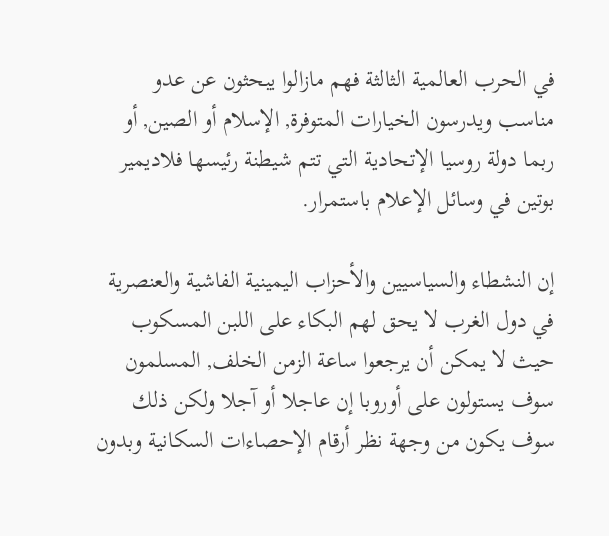في الحرب العالمية الثالثة فهم مازالوا يبحثون عن عدو مناسب ويدرسون الخيارات المتوفرة, الإسلام أو الصين, أو ربما دولة روسيا الإتحادية التي تتم شيطنة رئيسها فلاديمير بوتين في وسائل الإعلام باستمرار.

إن النشطاء والسياسيين والأحزاب اليمينية الفاشية والعنصرية في دول الغرب لا يحق لهم البكاء على اللبن المسكوب حيث لا يمكن أن يرجعوا ساعة الزمن الخلف, المسلمون سوف يستولون على أوروبا إن عاجلا أو آجلا ولكن ذلك سوف يكون من وجهة نظر أرقام الإحصاءات السكانية وبدون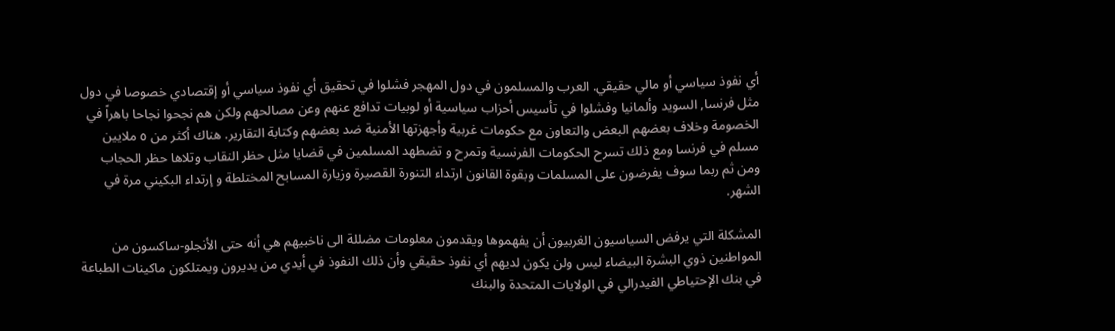أي نفوذ سياسي أو مالي حقيقي. العرب والمسلمون في دول المهجر فشلوا في تحقيق أي نفوذ سياسي أو إقتصادي خصوصا في دول مثل فرنسا, السويد وألمانيا وفشلوا في تأسيس أحزاب سياسية أو لوبيات تدافع عنهم وعن مصالحهم ولكن هم نجحوا نجاحا باهراً في الخصومة وخلاف بعضهم البعض والتعاون مع حكومات غربية وأجهزتها الأمنية ضد بعضهم وكتابة التقارير. هناك أكثر من ٥ ملايين مسلم في فرنسا ومع ذلك تسرح الحكومات الفرنسية وتمرح و تضطهد المسلمين في قضايا مثل حظر النقاب وتلاها حظر الحجاب ومن ثم ربما سوف يفرضون على المسلمات وبقوة القانون ارتداء التنورة القصيرة وزيارة المسابح المختلطة و إرتداء البكيني مرة في الشهر.

المشكلة التي يرفض السياسيون الغربيون أن يفهموها ويقدمون معلومات مضللة الى ناخبيهم هي أنه حتى الأنجلو-ساكسون من المواطنين ذوي البشرة البيضاء ليس ولن يكون لديهم أي نفوذ حقيقي وأن ذلك النفوذ في أيدي من يديرون ويمتلكون ماكينات الطباعة في بنك الإحتياطي الفيدرالي في الولايات المتحدة والبنك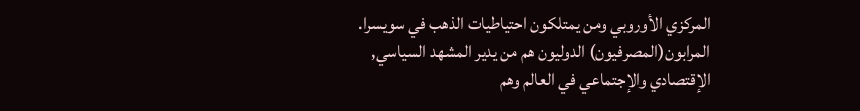المركزي الأوروبي ومن يمتلكون احتياطيات الذهب في سويسرا. المرابون(المصرفيون) الدوليون هم من يدير المشهد السياسي, الإقتصادي والإجتماعي في العالم وهم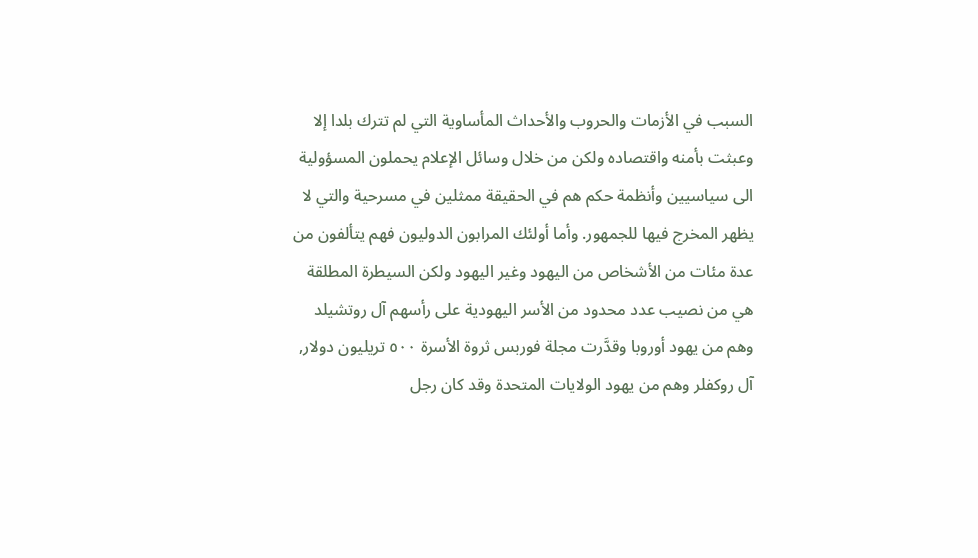السبب في الأزمات والحروب والأحداث المأساوية التي لم تترك بلدا إلا وعبثت بأمنه واقتصاده ولكن من خلال وسائل الإعلام يحملون المسؤولية الى سياسيين وأنظمة حكم هم في الحقيقة ممثلين في مسرحية والتي لا يظهر المخرج فيها للجمهور. وأما أولئك المرابون الدوليون فهم يتألفون من عدة مئات من الأشخاص من اليهود وغير اليهود ولكن السيطرة المطلقة هي من نصيب عدد محدود من الأسر اليهودية على رأسهم آل روتشيلد وهم من يهود أوروبا وقدَّرت مجلة فوربس ثروة الأسرة ٥٠٠ تريليون دولار, آل روكفلر وهم من يهود الولايات المتحدة وقد كان رجل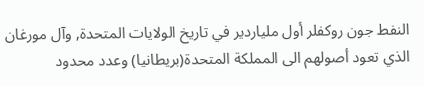النفط جون روكفلر أول ملياردير في تاريخ الولايات المتحدة, وآل مورغان الذي تعود أصولهم الى المملكة المتحدة(بريطانيا) وعدد محدود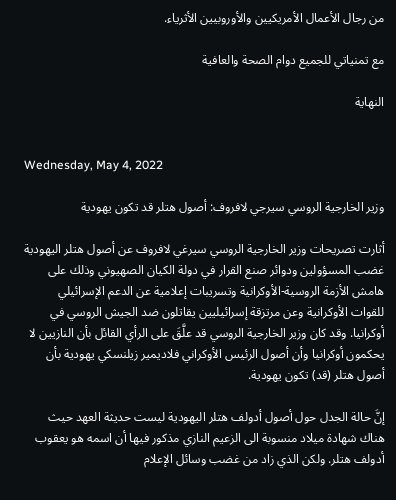من رجال الأعمال الأمريكيين والأوروبيين الأثرياء.

مع تمنياتي للجميع دوام الصحة والعافية

النهاية


Wednesday, May 4, 2022

وزير الخارجية الروسي سيرجي لافروف: أصول هتلر قد تكون يهودية

أثارت تصريحات وزير الخارجية الروسي سيرغي لافروف عن أصول هتلر اليهودية غضب المسؤولين ودوائر صنع القرار في دولة الكيان الصهيوني وذلك على هامش الأزمة الروسية-الأوكرانية وتسريبات إعلامية عن الدعم الإسرائيلي للقوات الأوكرانية وعن مرتزقة إسرائيليين يقاتلون ضد الجيش الروسي في أوكرانيا. وقد كان وزير الخارجية الروسي قد علَّقَ على الرأي القائل بأن النازيين لا يحكمون أوكرانيا وأن أصول الرئيس الأوكراني فلاديمير زيلنسكي يهودية بأن أصول هتلر (قد) تكون يهودية.

إنَّ حالة الجدل حول أصول أدولف هتلر اليهودية ليست حديثة العهد حيث هناك شهادة ميلاد منسوبة الى الزعيم النازي مذكور فيها أن اسمه هو يعقوب أدولف هتلر. ولكن الذي زاد من غضب وسائل الإعلام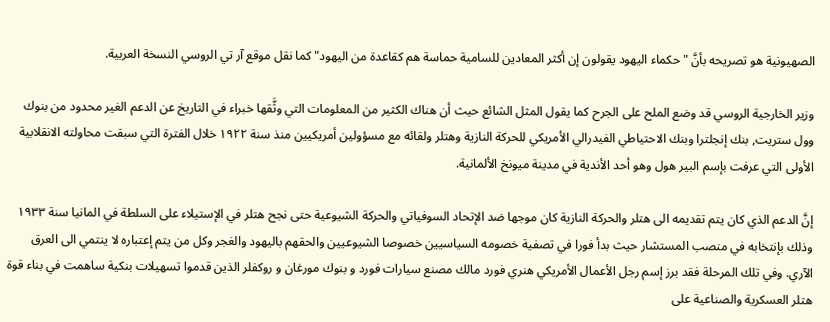الصهيونية هو تصريحه بأنَّ "حكماء اليهود يقولون إن أكثر المعادين للسامية حماسة هم كقاعدة من اليهود" كما نقل موقع آر تي الروسي النسخة العربية.

وزير الخارجية الروسي قد وضع الملح على الجرح كما يقول المثل الشائع حيث أن هناك الكثير من المعلومات التي وثَّقها خبراء في التاريخ عن الدعم الغير محدود من بنوك وول ستريت, بنك إنجلترا وبنك الاحتياطي الفيدرالي الأمريكي للحركة النازية وهتلر ولقائه مع مسؤولين أمريكيين منذ سنة ١٩٢٢ خلال الفترة التي سبقت محاولته الانقلابية الأولى التي عرفت بإسم البير هول وهو أحد الأندية في مدينة ميونخ الألمانية.

إنَّ الدعم الذي كان يتم تقديمه الى هتلر والحركة النازية كان موجها ضد الإتحاد السوفياتي والحركة الشيوعية حتى نجح هتلر في الإستيلاء على السلطة في المانيا سنة ١٩٣٣ وذلك بإنتخابه في منصب المستشار حيث بدأ فورا في تصفية خصومه السياسيين خصوصا الشيوعيين والحقهم باليهود والغجر وكل من يتم إعتباره لا ينتمي الى العرق الآري. وفي تلك المرحلة فقد برز إسم رجل الأعمال الأمريكي هنري فورد مالك مصنع سيارات فورد و بنوك مورغان و روكفلر الذين قدموا تسهيلات بنكية ساهمت في بناء قوة هتلر العسكرية والصناعية على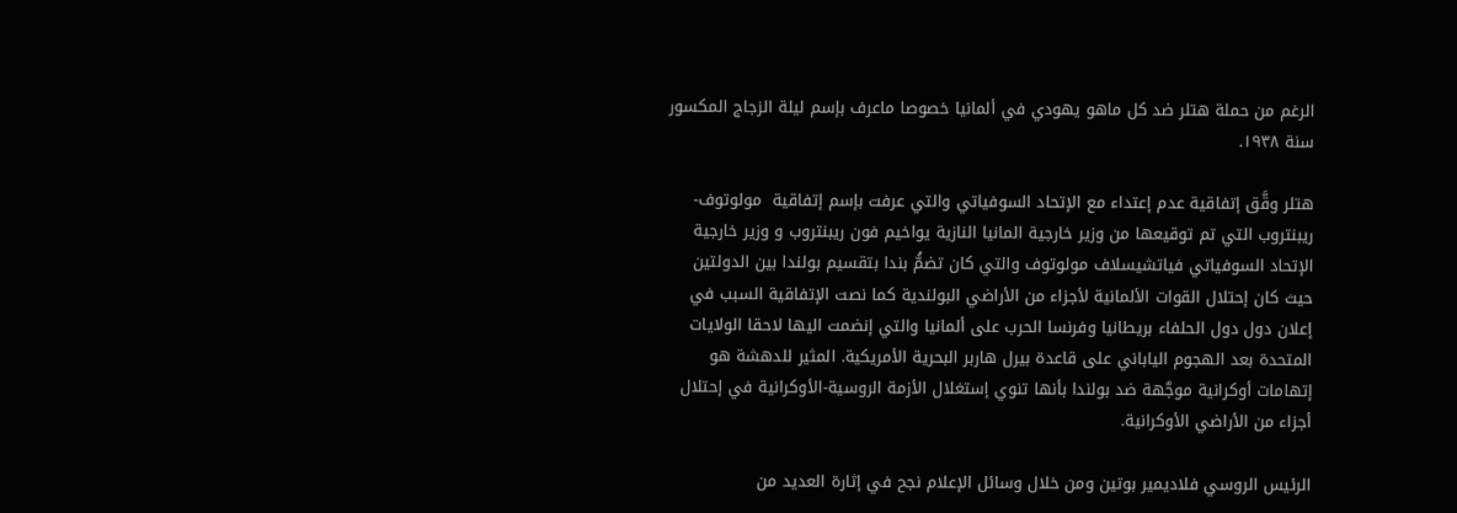الرغم من حملة هتلر ضد كل ماهو يهودي في ألمانيا خصوصا ماعرف بإسم ليلة الزجاج المكسور سنة ١٩٣٨.

هتلر وقَّق إتفاقية عدم إعتداء مع الإتحاد السوفياتي والتي عرفت بإسم إتفاقية  مولوتوف-ريبنتروب التي تم توقيعها من وزير خارجية المانيا النازية يواخيم فون ريبنتروب و وزير خارجية الإتحاد السوفياتي فياتشيسلاف مولوتوف والتي كان تضمُّ بندا بتقسيم بولندا بين الدولتين حيث كان إحتلال القوات الألمانية لأجزاء من الأراضي البولندية كما نصت الإتفاقية السبب في إعلان دول دول الحلفاء بريطانيا وفرنسا الحرب على ألمانيا والتي إنضمت اليها لاحقا الولايات المتحدة بعد الهجوم الياباني على قاعدة بيرل هاربر البحرية الأمريكية. المثير للدهشة هو إتهامات أوكرانية موجَّهة ضد بولندا بأنها تنوي إستغلال الأزمة الروسية-الأوكرانية في إحتلال أجزاء من الأراضي الأوكرانية.

الرئيس الروسي فلاديمير بوتين ومن خلال وسائل الإعلام نجح في إثارة العديد من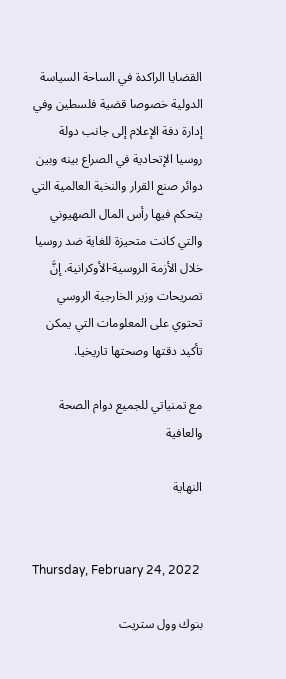القضايا الراكدة في الساحة السياسة الدولية خصوصا قضية فلسطين وفي إدارة دفة الإعلام إلى جانب دولة روسيا الإتحادية في الصراع بينه وبين دوائر صنع القرار والنخبة العالمية التي يتحكم فيها رأس المال الصهيوني والتي كانت متحيزة للغاية ضد روسيا خلال الأزمة الروسية-الأوكرانية. إنَّ تصريحات وزير الخارجية الروسي تحتوي على المعلومات التي يمكن تأكيد دقتها وصحتها تاريخيا.

مع تمنياتي للجميع دوام الصحة والعافية

النهاية


Thursday, February 24, 2022

بنوك وول ستريت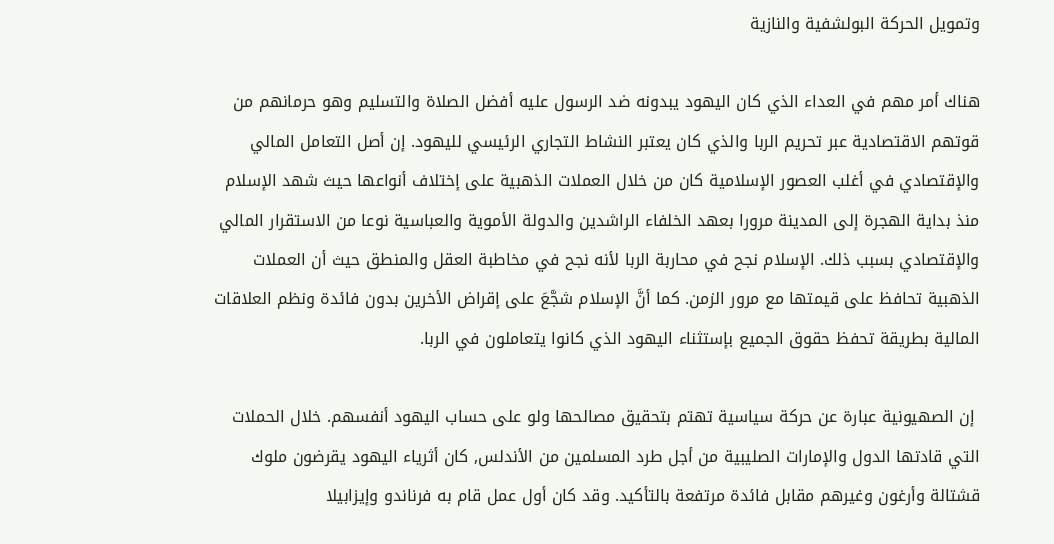وتمويل الحركة البولشفية والنازية

هناك أمر مهم في العداء الذي كان اليهود يبدونه ضد الرسول عليه أفضل الصلاة والتسليم وهو حرمانهم من قوتهم الاقتصادية عبر تحريم الربا والذي كان يعتبر النشاط التجاري الرئيسي لليهود. إن أصل التعامل المالي والإقتصادي في أغلب العصور الإسلامية كان من خلال العملات الذهبية على إختلاف أنواعها حيث شهد الإسلام منذ بداية الهجرة إلى المدينة مرورا بعهد الخلفاء الراشدين والدولة الأموية والعباسية نوعا من الاستقرار المالي والإقتصادي بسبب ذلك. الإسلام نجح في محاربة الربا لأنه نجح في مخاطبة العقل والمنطق حيث أن العملات الذهبية تحافظ على قيمتها مع مرور الزمن. كما أنَّ الإسلام شجَّعَ على إقراض الأخرين بدون فائدة ونظم العلاقات المالية بطريقة تحفظ حقوق الجميع بإستثناء اليهود الذي كانوا يتعاملون في الربا.

 إن الصهيونية عبارة عن حركة سياسية تهتم بتحقيق مصالحها ولو على حساب اليهود أنفسهم. خلال الحملات التي قادتها الدول والإمارات الصليبية من أجل طرد المسلمين من الأندلس, كان أثرياء اليهود يقرضون ملوك قشتالة وأرغون وغيرهم مقابل فائدة مرتفعة بالتأكيد. وقد كان أول عمل قام به فرناندو وإيزابيلا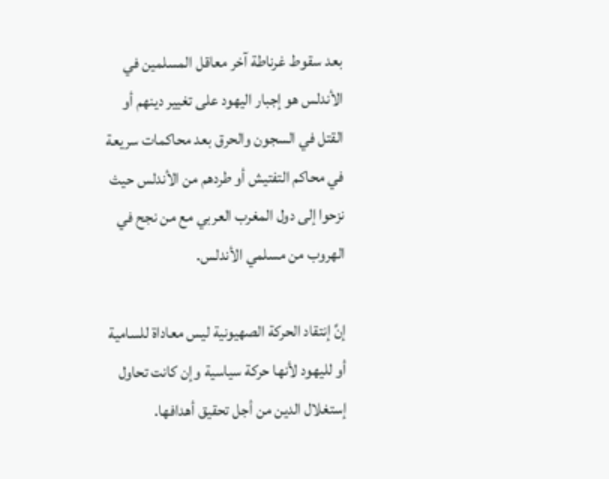بعد سقوط غرناطة آخر معاقل المسلمين في الأندلس هو إجبار اليهود على تغيير دينهم أو القتل في السجون والحرق بعد محاكمات سريعة في محاكم التفتيش أو طردهم من الأندلس حيث نزحوا إلى دول المغرب العربي مع من نجح في الهروب من مسلمي الأندلس.

إنَّ إنتقاد الحركة الصهيونية ليس معاداة للسامية أو لليهود لأنها حركة سياسية وإن كانت تحاول إستغلال الدين من أجل تحقيق أهدافها.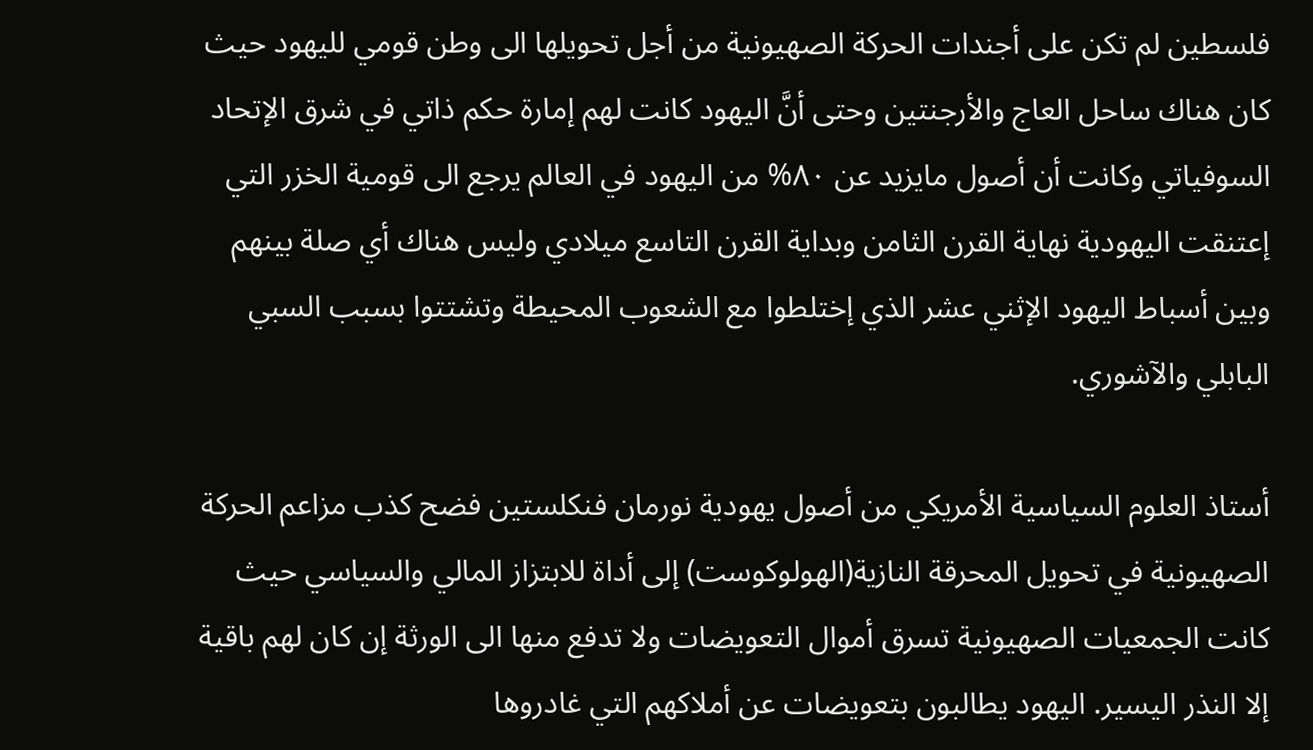فلسطين لم تكن على أجندات الحركة الصهيونية من أجل تحويلها الى وطن قومي لليهود حيث كان هناك ساحل العاج والأرجنتين وحتى أنَّ اليهود كانت لهم إمارة حكم ذاتي في شرق الإتحاد السوفياتي وكانت أن أصول مايزيد عن ٨٠% من اليهود في العالم يرجع الى قومية الخزر التي إعتنقت اليهودية نهاية القرن الثامن وبداية القرن التاسع ميلادي وليس هناك أي صلة بينهم وبين أسباط اليهود الإثني عشر الذي إختلطوا مع الشعوب المحيطة وتشتتوا بسبب السبي البابلي والآشوري.

أستاذ العلوم السياسية الأمريكي من أصول يهودية نورمان فنكلستين فضح كذب مزاعم الحركة الصهيونية في تحويل المحرقة النازية(الهولوكوست) إلى أداة للابتزاز المالي والسياسي حيث كانت الجمعيات الصهيونية تسرق أموال التعويضات ولا تدفع منها الى الورثة إن كان لهم باقية إلا النذر اليسير. اليهود يطالبون بتعويضات عن أملاكهم التي غادروها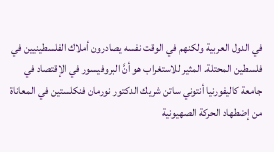في الدول العربية ولكنهم في الوقت نفسه يصادرون أملاك الفلسطينيين في فلسطين المحتلة. المثير للاستغراب هو أنَّ البروفيسور في الإقتصاد في جامعة كاليفورنيا أنتوني ساتن شريك الدكتور نورمان فنكلستين في المعاناة من إضطهاد الحركة الصهيونية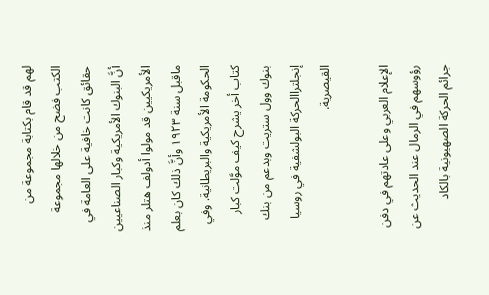لهم قد قام بكتابة مجموعة من الكتب فضح من خلالها مجموعة حقائق كانت خافية على العامة في أنَّ البنوك الأمريكية وكبار الصناعيين الأمريكيين قد مولوا أدولف هتلر منذ ماقبل سنة ١٩٢٣ وأنَّ ذلك كان بعلم الحكومة الأمريكية والبريطانية. وفي كتاب أخر يشرح كيف موَّلت كبار بنوك وول ستريت وبدعم من بنك إنجلتراالحركة البولشفية في روسيا القيصرية.

الإعلام العربي وعلى عادتهم في دفن رؤوسهم في الرمال عند الحديث عن جرائم الحركة الصهيونية بالكاد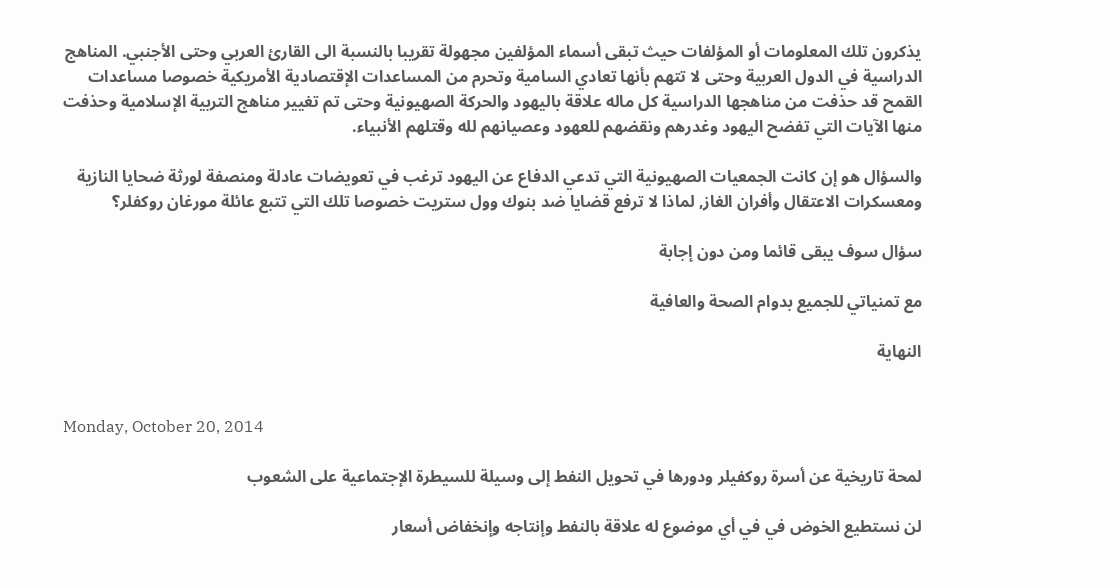يذكرون تلك المعلومات أو المؤلفات حيث تبقى أسماء المؤلفين مجهولة تقريبا بالنسبة الى القارئ العربي وحتى الأجنبي. المناهج الدراسية في الدول العربية وحتى لا تتهم بأنها تعادي السامية وتحرم من المساعدات الإقتصادية الأمريكية خصوصا مساعدات القمح قد حذفت من مناهجها الدراسية كل ماله علاقة باليهود والحركة الصهيونية وحتى تم تغيير مناهج التربية الإسلامية وحذفت منها الآيات التي تفضح اليهود وغدرهم ونقضهم للعهود وعصيانهم لله وقتلهم الأنبياء.

والسؤال هو إن كانت الجمعيات الصهيونية التي تدعي الدفاع عن اليهود ترغب في تعويضات عادلة ومنصفة لورثة ضحايا النازية ومعسكرات الاعتقال وأفران الغاز, لماذا لا ترفع قضايا ضد بنوك وول ستريت خصوصا تلك التي تتبع عائلة مورغان روكفلر؟

سؤال سوف يبقى قائما ومن دون إجابة

مع تمنياتي للجميع بدوام الصحة والعافية

النهاية


Monday, October 20, 2014

لمحة تاريخية عن أسرة روكفيلر ودورها في تحويل النفط إلى وسيلة للسيطرة الإجتماعية على الشعوب

لن نستطيع الخوض في في أي موضوع له علاقة بالنفط وإنتاجه وإنخفاض أسعار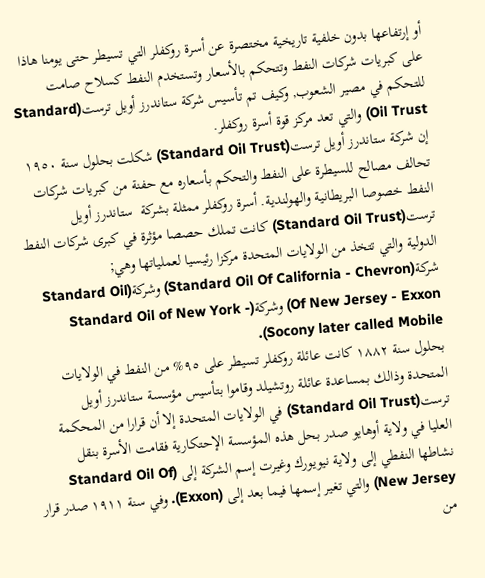أو إرتفاعها بدون خلفية تاريخية مختصرة عن أسرة روكفلر التي تسيطر حتى يومنا هاذا على كبريات شركات النفط وتتحكم بالأسعار وتستخدم النفط كسلاح صامت للتحكم في مصير الشعوب, وكيف تم تأسيس شركة ستاندرز أويل ترست(Standard Oil Trust) والتي تعد مركز قوة أسرة روكفلر.
إن شركة ستاندرز أويل ترست(Standard Oil Trust) شكلت بحلول سنة ١٩٥٠ تحالف مصالح للسيطرة على النفط والتحكم بأسعاره مع حفنة من كبريات شركات النفط خصوصا البريطانية والهولندية. أسرة روكفلر ممثلة بشركة  ستاندرز أويل ترست(Standard Oil Trust) كانت تملك حصصا مؤثرة في كبرى شركات النفط الدولية والتي تتخذ من الولايات المتحدة مركزا رئيسيا لعملياتها وهي; شركة(Standard Oil Of California - Chevron) وشركة(Standard Oil Of New Jersey - Exxon) وشركة(Standard Oil of New York - Socony later called Mobile).
بحلول سنة ١٨٨٢ كانت عائلة روكفلر تسيطر على ٩٥% من النفط في الولايات المتحدة وذالك بمساعدة عائلة روتشيلد وقاموا بتأسيس مؤسسة ستاندرز أويل ترست(Standard Oil Trust) في الولايات المتحدة إلا أن قرارا من المحكمة العليا في ولاية أوهايو صدر بحل هذه المؤسسة الإحتكارية فقامت الأسرة بنقل نشاطها النفطي إلى ولاية نيويورك وغيرت إسم الشركة إلى (Standard Oil Of New Jersey) والتي تغير إسمها فيما بعد إلى (Exxon). وفي سنة ١٩١١ صدر قرار من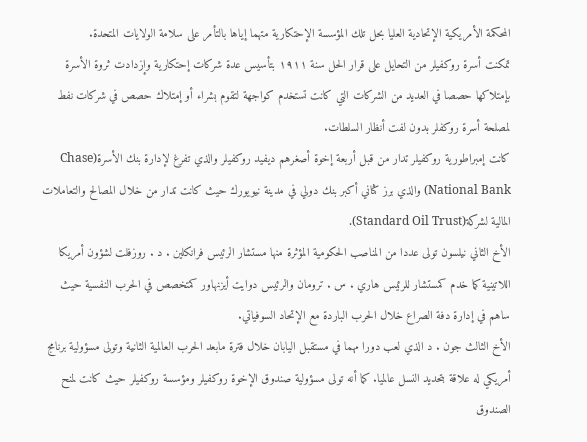المحكمة الأمريكية الإتحادية العليا بحل تلك المؤسسة الإحتكارية متهما إياها بالتأمر على سلامة الولايات المتحدة.
تمكنت أسرة روكفيلر من التحايل على قرار الحل سنة ١٩١١ بتأسيس عدة شركات إحتكارية وإزدادت ثروة الأسرة بإمتلاكها حصصا في العديد من الشركات التي كانت تستخدم كواجهة لتقوم بشراء أو إمتلاك حصص في شركات نفط لمصلحة أسرة روكفلر بدون لفت أنظار السلطات.
كانت إمبراطورية روكفيلر تدار من قبل أربعة إخوة أصغرهم ديفيد روكفيلر والذي تفرغ لإدارة بنك الأسرة(Chase National Bank) والذي برز كثاني أكبر بنك دولي في مدينة نيويورك حيث كانت تدار من خلال المصالح والتعاملات المالية لشركة(Standard Oil Trust).
الأخ الثاني نيلسون تولى عددا من المناصب الحكومية المؤثرة منها مستشار الرئيس فرانكلين . د . روزفلت لشؤون أمريكا اللاتينية كما خدم كمستشار للرئيس هاري . س . ترومان والرئيس دوايت أيزنهاور كمتخصص في الحرب النفسية حيث ساهم في إدارة دفة الصراع خلال الحرب الباردة مع الإتحاد السوفياتي.
الأخ الثالث جون . د الذي لعب دورا مهما في مستقبل اليابان خلال فترة مابعد الحرب العالمية الثانية وتولى مسؤولية برنامج أمريكي له علاقة بتحديد النسل عالميا. كما أنه تولى مسؤولية صندوق الإخوة روكفيلر ومؤسسة روكفيلر حيث كانت لمنح الصندوق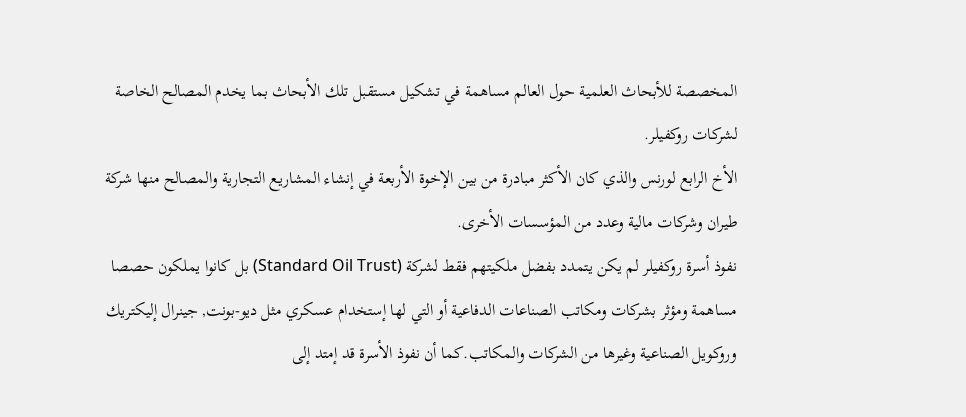المخصصة للأبحاث العلمية حول العالم مساهمة في تشكيل مستقبل تلك الأبحاث بما يخدم المصالح الخاصة لشركات روكفيلر.
الأخ الرابع لورنس والذي كان الأكثر مبادرة من بين الإخوة الأربعة في إنشاء المشاريع التجارية والمصالح منها شركة طيران وشركات مالية وعدد من المؤسسات الأخرى.
نفوذ أسرة روكفيلر لم يكن يتمدد بفضل ملكيتهم فقط لشركة (Standard Oil Trust) بل كانوا يملكون حصصا مساهمة ومؤثر بشركات ومكاتب الصناعات الدفاعية أو التي لها إستخدام عسكري مثل ديو-بونت, جينرال إليكتريك وروكويل الصناعية وغيرها من الشركات والمكاتب.كما أن نفوذ الأسرة قد إمتد إلى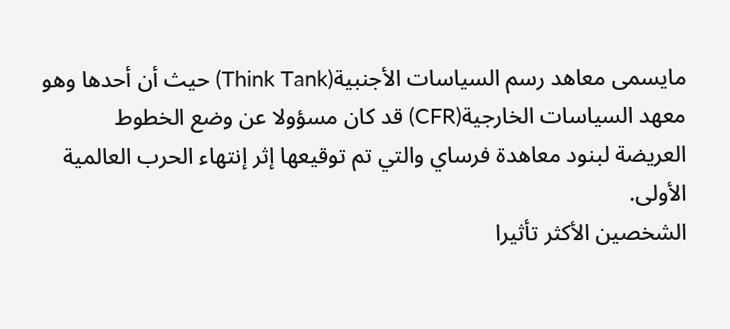مايسمى معاهد رسم السياسات الأجنبية(Think Tank) حيث أن أحدها وهو معهد السياسات الخارجية(CFR) قد كان مسؤولا عن وضع الخطوط العريضة لبنود معاهدة فرساي والتي تم توقيعها إثر إنتهاء الحرب العالمية الأولى.
الشخصين الأكثر تأثيرا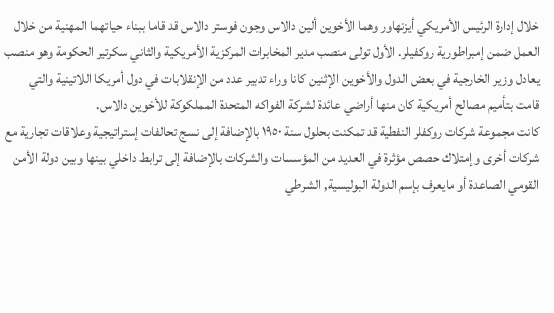خلال إدارة الرئيس الأمريكي أيزنهاور وهما الأخوين ألين دالاس وجون فوستر دالاس قد قاما ببناء حياتهما المهنية من خلال العمل ضمن إمبراطورية روكفيلر. الأول تولى منصب مدير المخابرات المركزية الأمريكية والثاني سكرتير الحكومة وهو منصب يعادل وزير الخارجية في بعض الدول والأخوين الإثنين كانا وراء تدبير عدد من الإنقلابات في دول أمريكا اللاتينية والتي قامت بتأميم مصالح أمريكية كان منها أراضي عائدة لشركة الفواكه المتحدة المملكوكة للأخوين دالاس.
كانت مجموعة شركات روكفلر النفطية قد تمكنت بحلول سنة ١٩٥٠ بالإضافة إلى نسج تحالفات إستراتيجية وعلاقات تجارية مع شركات أخرى وإمتلاك حصص مؤثرة في العديد من المؤسسات والشركات بالإضافة إلى ترابط داخلي بينها وبين دولة الأمن القومي الصاعدة أو مايعرف بإسم الدولة البوليسية, الشرطي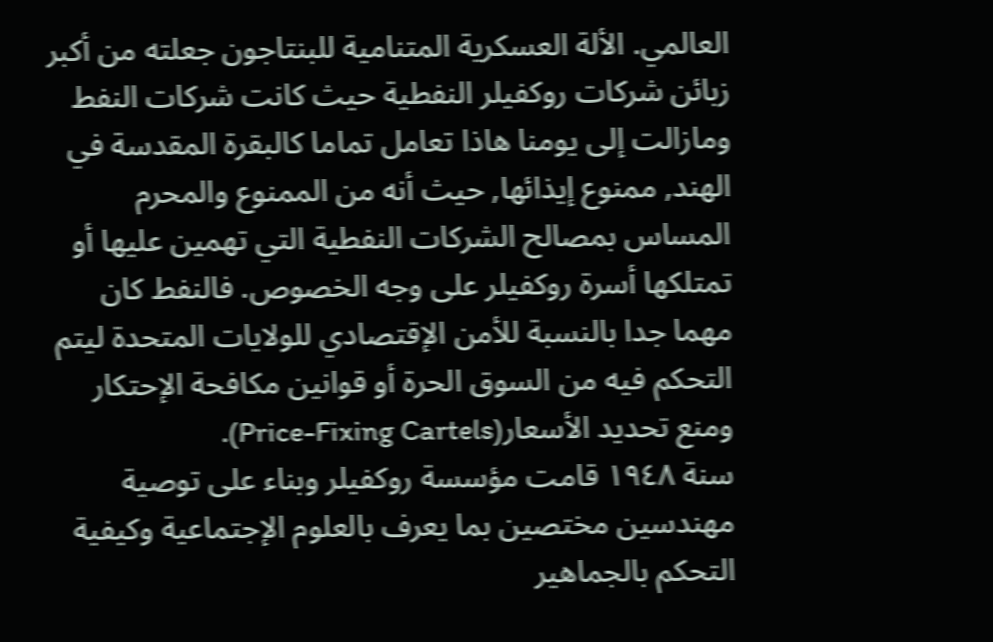العالمي. الألة العسكرية المتنامية للبنتاجون جعلته من أكبر زبائن شركات روكفيلر النفطية حيث كانت شركات النفط ومازالت إلى يومنا هاذا تعامل تماما كالبقرة المقدسة في الهند, ممنوع إيذائها, حيث أنه من الممنوع والمحرم المساس بمصالح الشركات النفطية التي تهمين عليها أو تمتلكها أسرة روكفيلر على وجه الخصوص. فالنفط كان مهما جدا بالنسبة للأمن الإقتصادي للولايات المتحدة ليتم التحكم فيه من السوق الحرة أو قوانين مكافحة الإحتكار ومنع تحديد الأسعار(Price-Fixing Cartels).
سنة ١٩٤٨ قامت مؤسسة روكفيلر وبناء على توصية مهندسين مختصين بما يعرف بالعلوم الإجتماعية وكيفية التحكم بالجماهير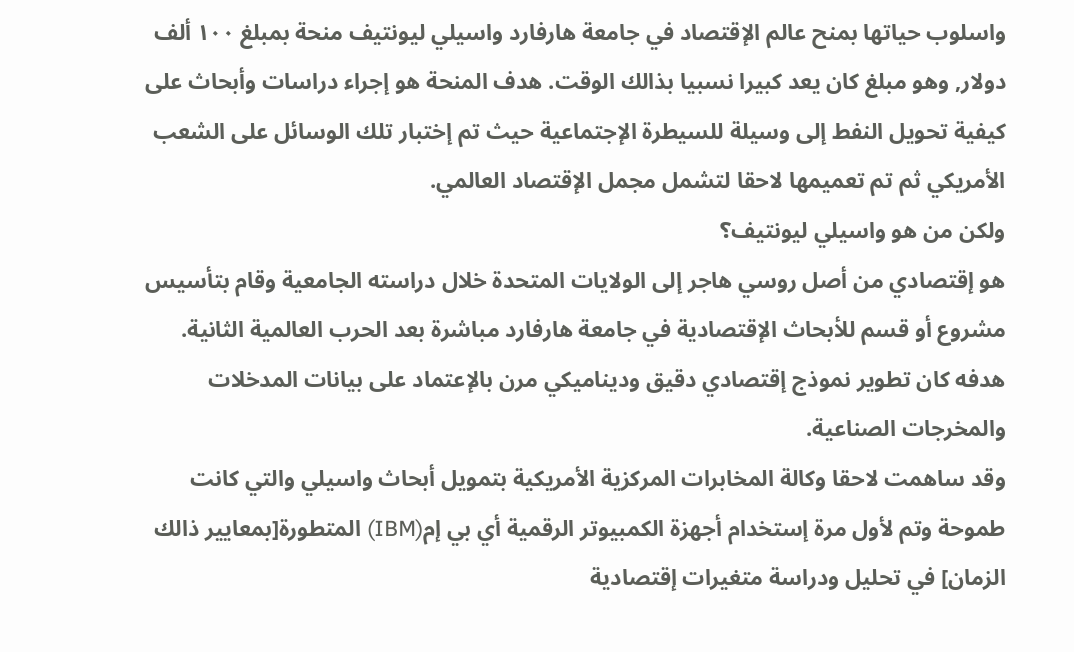واسلوب حياتها بمنح عالم الإقتصاد في جامعة هارفارد واسيلي ليونتيف منحة بمبلغ ١٠٠ ألف دولار, وهو مبلغ كان يعد كبيرا نسبيا بذالك الوقت. هدف المنحة هو إجراء دراسات وأبحاث على كيفية تحويل النفط إلى وسيلة للسيطرة الإجتماعية حيث تم إختبار تلك الوسائل على الشعب الأمريكي ثم تم تعميمها لاحقا لتشمل مجمل الإقتصاد العالمي.
ولكن من هو واسيلي ليونتيف؟
هو إقتصادي من أصل روسي هاجر إلى الولايات المتحدة خلال دراسته الجامعية وقام بتأسيس مشروع أو قسم للأبحاث الإقتصادية في جامعة هارفارد مباشرة بعد الحرب العالمية الثانية. هدفه كان تطوير نموذج إقتصادي دقيق وديناميكي مرن بالإعتماد على بيانات المدخلات والمخرجات الصناعية.
وقد ساهمت لاحقا وكالة المخابرات المركزية الأمريكية بتمويل أبحاث واسيلي والتي كانت طموحة وتم لأول مرة إستخدام أجهزة الكمبيوتر الرقمية أي بي إم(IBM) المتطورة[بمعايير ذالك الزمان] في تحليل ودراسة متغيرات إقتصادية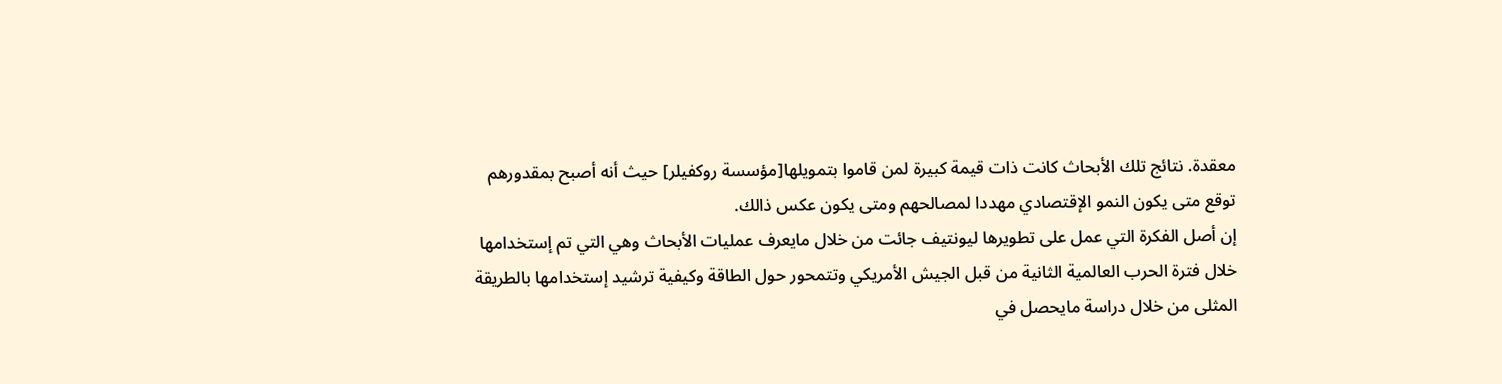معقدة. نتائج تلك الأبحاث كانت ذات قيمة كبيرة لمن قاموا بتمويلها[مؤسسة روكفيلر] حيث أنه أصبح بمقدورهم توقع متى يكون النمو الإقتصادي مهددا لمصالحهم ومتى يكون عكس ذالك.
إن أصل الفكرة التي عمل على تطويرها ليونتيف جائت من خلال مايعرف عمليات الأبحاث وهي التي تم إستخدامها خلال فترة الحرب العالمية الثانية من قبل الجيش الأمريكي وتتمحور حول الطاقة وكيفية ترشيد إستخدامها بالطريقة المثلى من خلال دراسة مايحصل في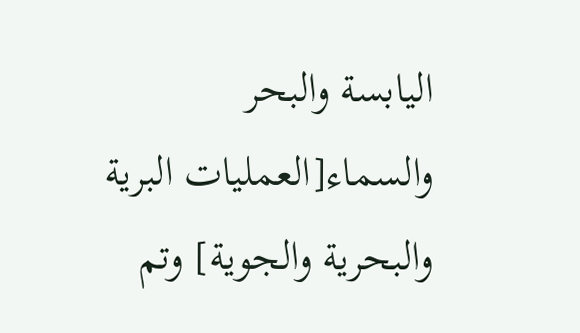اليابسة والبحر والسماء[العمليات البرية والبحرية والجوية] وتم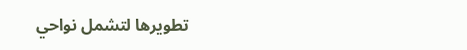تطويرها لتشمل نواحي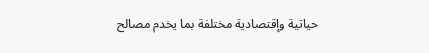حياتية وإقتصادية مختلفة بما يخدم مصالح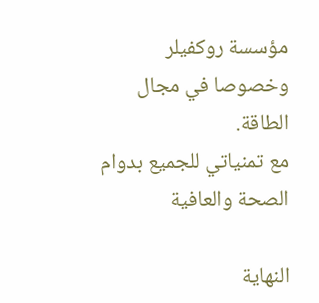مؤسسة روكفيلر وخصوصا في مجال الطاقة.
مع تمنياتي للجميع بدوام الصحة والعافية

النهاية